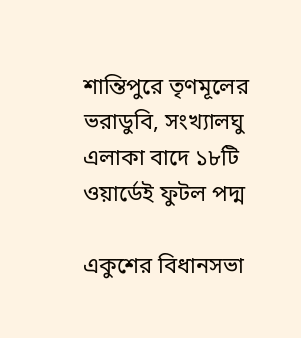শান্তিপুরে তৃণমূলের ভরাডুবি, সংখ্যালঘু এলাকা বাদে ১৮টি ওয়ার্ডেই ফুটল পদ্ম

একুশের বিধানসভা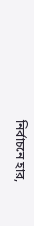নির্বাচনে হার,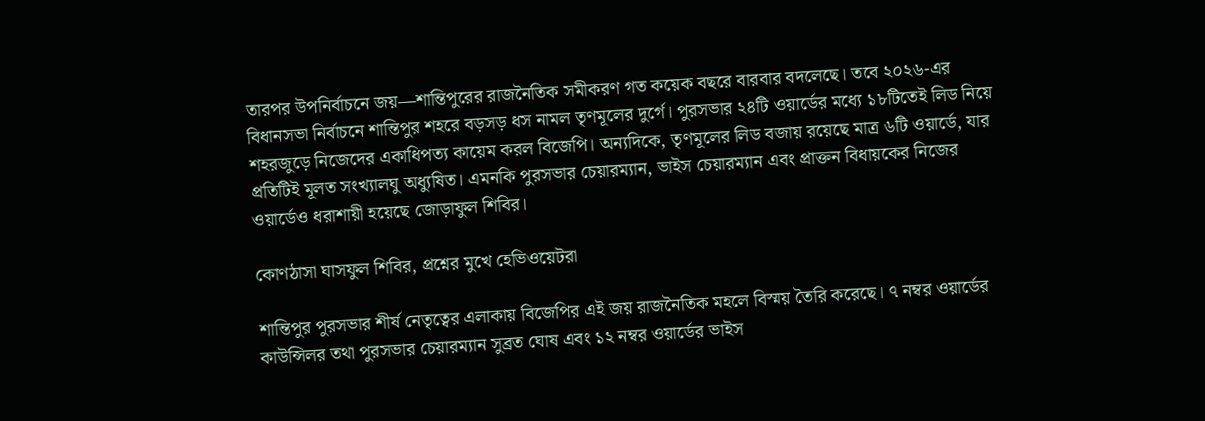তারপর উপনির্বাচনে জয়—শান্তিপুরের রাজনৈতিক সমীকরণ গত কয়েক বছরে বারবার বদলেছে। তবে ২০২৬-এর বিধানসভা নির্বাচনে শান্তিপুর শহরে বড়সড় ধস নামল তৃণমূলের দুর্গে। পুরসভার ২৪টি ওয়ার্ডের মধ্যে ১৮টিতেই লিড নিয়ে শহরজুড়ে নিজেদের একাধিপত্য কায়েম করল বিজেপি। অন্যদিকে, তৃণমূলের লিড বজায় রয়েছে মাত্র ৬টি ওয়ার্ডে, যার প্রতিটিই মূলত সংখ্যালঘু অধ্যুষিত। এমনকি পুরসভার চেয়ারম্যান, ভাইস চেয়ারম্যান এবং প্রাক্তন বিধায়কের নিজের ওয়ার্ডেও ধরাশায়ী হয়েছে জোড়াফুল শিবির।

কোণঠাসা ঘাসফুল শিবির, প্রশ্নের মুখে হেভিওয়েটরা

শান্তিপুর পুরসভার শীর্ষ নেতৃত্বের এলাকায় বিজেপির এই জয় রাজনৈতিক মহলে বিস্ময় তৈরি করেছে। ৭ নম্বর ওয়ার্ডের কাউন্সিলর তথা পুরসভার চেয়ারম্যান সুব্রত ঘোষ এবং ১২ নম্বর ওয়ার্ডের ভাইস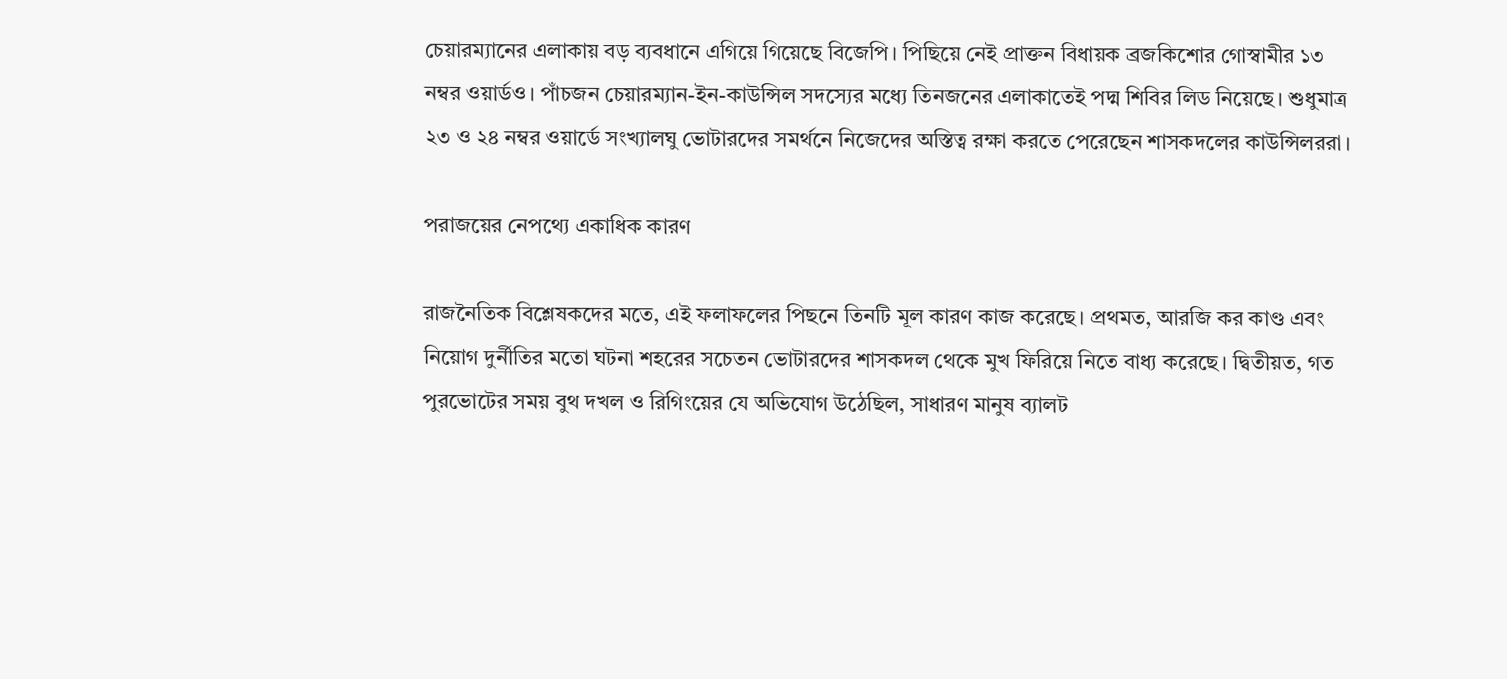চেয়ারম্যানের এলাকায় বড় ব্যবধানে এগিয়ে গিয়েছে বিজেপি। পিছিয়ে নেই প্রাক্তন বিধায়ক ব্রজকিশোর গোস্বামীর ১৩ নম্বর ওয়ার্ডও। পাঁচজন চেয়ারম্যান-ইন-কাউন্সিল সদস্যের মধ্যে তিনজনের এলাকাতেই পদ্ম শিবির লিড নিয়েছে। শুধুমাত্র ২৩ ও ২৪ নম্বর ওয়ার্ডে সংখ্যালঘু ভোটারদের সমর্থনে নিজেদের অস্তিত্ব রক্ষা করতে পেরেছেন শাসকদলের কাউন্সিলররা।

পরাজয়ের নেপথ্যে একাধিক কারণ

রাজনৈতিক বিশ্লেষকদের মতে, এই ফলাফলের পিছনে তিনটি মূল কারণ কাজ করেছে। প্রথমত, আরজি কর কাণ্ড এবং নিয়োগ দুর্নীতির মতো ঘটনা শহরের সচেতন ভোটারদের শাসকদল থেকে মুখ ফিরিয়ে নিতে বাধ্য করেছে। দ্বিতীয়ত, গত পুরভোটের সময় বুথ দখল ও রিগিংয়ের যে অভিযোগ উঠেছিল, সাধারণ মানুষ ব্যালট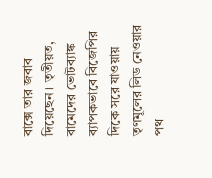বাক্সে তার জবাব দিয়েছেন। তৃতীয়ত, বামেদের ভোটব্যাঙ্ক ব্যাপকভাবে বিজেপির দিকে সরে যাওয়ায় তৃণমূলের লিড নেওয়ার পথ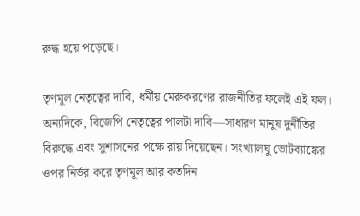রুদ্ধ হয়ে পড়েছে।

তৃণমূল নেতৃত্বের দাবি, ধর্মীয় মেরুকরণের রাজনীতির ফলেই এই ফল। অন্যদিকে, বিজেপি নেতৃত্বের পালটা দাবি—সাধারণ মানুষ দুর্নীতির বিরুদ্ধে এবং সুশাসনের পক্ষে রায় দিয়েছেন। সংখ্যালঘু ভোটব্যাঙ্কের ওপর নির্ভর করে তৃণমূল আর কতদিন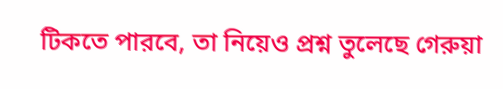টিকতে পারবে, তা নিয়েও প্রশ্ন তুলেছে গেরুয়া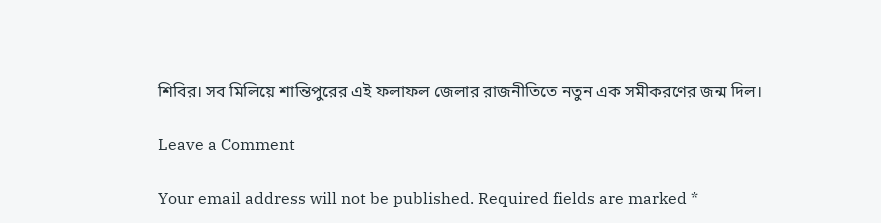শিবির। সব মিলিয়ে শান্তিপুরের এই ফলাফল জেলার রাজনীতিতে নতুন এক সমীকরণের জন্ম দিল।

Leave a Comment

Your email address will not be published. Required fields are marked *